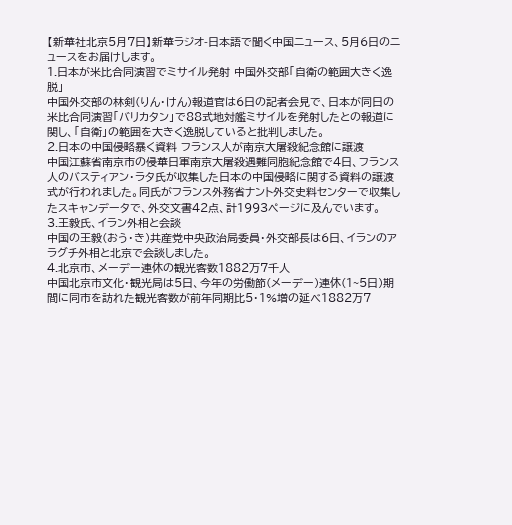【新華社北京5月7日】新華ラジオ-日本語で聞く中国ニュース、5月6日のニュースをお届けします。
1.日本が米比合同演習でミサイル発射 中国外交部「自衛の範囲大きく逸脱」
中国外交部の林剣(りん・けん)報道官は6日の記者会見で、日本が同日の米比合同演習「バリカタン」で88式地対艦ミサイルを発射したとの報道に関し、「自衛」の範囲を大きく逸脱していると批判しました。
2.日本の中国侵略暴く資料 フランス人が南京大屠殺紀念館に譲渡
中国江蘇省南京市の侵華日軍南京大屠殺遇難同胞紀念館で4日、フランス人のバスティアン・ラタ氏が収集した日本の中国侵略に関する資料の譲渡式が行われました。同氏がフランス外務省ナント外交史料センターで収集したスキャンデータで、外交文書42点、計1993ページに及んでいます。
3.王毅氏、イラン外相と会談
中国の王毅(おう・き)共産党中央政治局委員・外交部長は6日、イランのアラグチ外相と北京で会談しました。
4.北京市、メーデー連休の観光客数1882万7千人
中国北京市文化・観光局は5日、今年の労働節(メーデー)連休(1~5日)期間に同市を訪れた観光客数が前年同期比5・1%増の延べ1882万7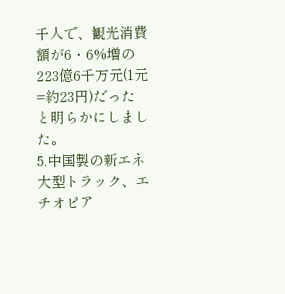千人で、観光消費額が6・6%増の223億6千万元(1元=約23円)だったと明らかにしました。
5.中国製の新エネ大型トラック、エチオピア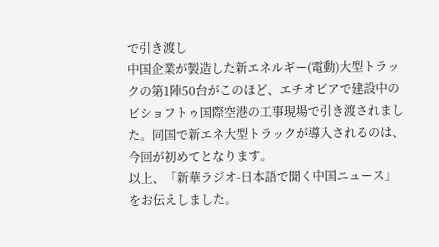で引き渡し
中国企業が製造した新エネルギー(電動)大型トラックの第1陣50台がこのほど、エチオピアで建設中のビショフトゥ国際空港の工事現場で引き渡されました。同国で新エネ大型トラックが導入されるのは、今回が初めてとなります。
以上、「新華ラジオ-日本語で聞く中国ニュース」をお伝えしました。